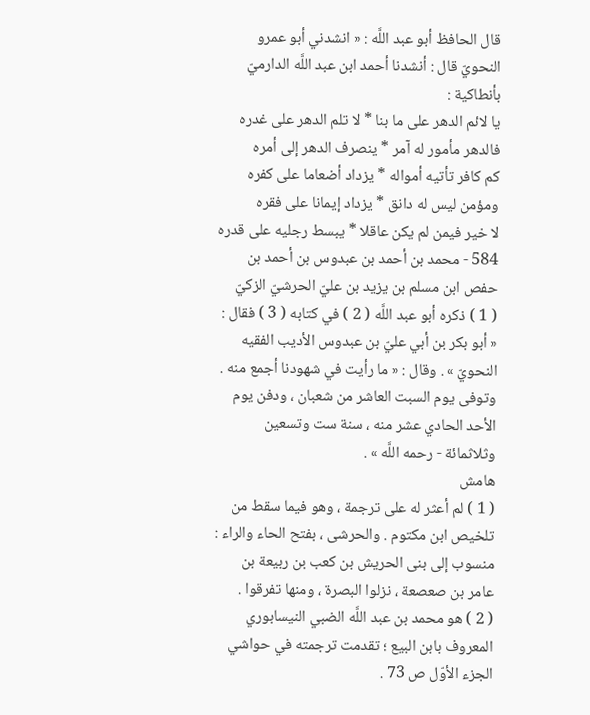قال الحافظ أبو عبد اللَّه : « انشدني أبو عمرو النحويّ قال : أنشدنا أحمد ابن عبد اللَّه الدارميّ بأنطاكية :
يا لائم الدهر على ما بنا * لا تلم الدهر على غدره
فالدهر مأمور له آمر * ينصرف الدهر إلى أمره
كم كافر تأتيه أمواله * يزداد أضعاما على كفره
ومؤمن ليس له دانق * يزداد إيمانا على فقره
لا خير فيمن لم يكن عاقلا * يبسط رجليه على قدره
584 - محمد بن أحمد بن عبدوس بن أحمد بن حفص ابن مسلم بن يزيد بن عليّ الحرشيّ الزكيّ
( 1 ) ذكره أبو عبد اللَّه ( 2 ) في كتابه ( 3 ) فقال : « أبو بكر بن أبي عليّ بن عبدوس الأديب الفقيه النحويّ » . وقال : « ما رأيت في شهودنا أجمع منه . وتوفى يوم السبت العاشر من شعبان ، ودفن يوم الأحد الحادي عشر منه ، سنة ست وتسعين وثلاثمائة - رحمه اللَّه » .
هامش
( 1 ) لم أعثر له على ترجمة ، وهو فيما سقط من تلخيص ابن مكتوم . والحرشى ، بفتح الحاء والراء : منسوب إلى بنى الحريش بن كعب بن ربيعة بن عامر بن صعصعة ، نزلوا البصرة ، ومنها تفرقوا .
( 2 ) هو محمد بن عبد اللَّه الضبي النيسابوري المعروف بابن البيع ؛ تقدمت ترجمته في حواشي الجزء الأوّل ص 73 .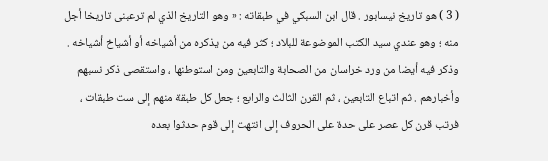( 3 ) هو تاريخ نيسابور . قال ابن السبكي في طبقاته : « وهو التاريخ الذي لم ترعبنى تاريخا أجل منه ؛ وهو عندي سيد الكتب الموضوعة للبلاد ؛ كثر فيه من يذكره من أشياخه أو أشياخ أشياخه . وذكر فيه أيضا من ورد خراسان من الصحابة والتابعين ومن استوطنها ، واستقصى ذكر نسبهم وأخبارهم . ثم اتباع التابعين ، ثم القرن الثالث والرابع ؛ جعل كل طبقة منهم إلى ست طبقات ، فرتب قرن كل عصر على حدة على الحروف إلى انتهت إلى قوم حدثوا بعده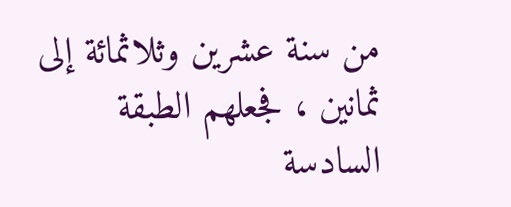من سنة عشرين وثلاثمائة إلى ثمانين ، فجعلهم الطبقة السادسة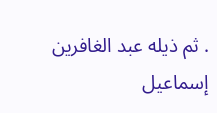. ثم ذيله عبد الغافرين إسماعيل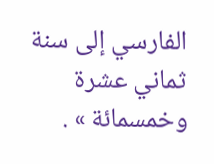الفارسي إلى سنة ثماني عشرة وخمسمائة » .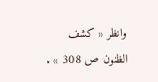وانظر « كشف الظنون ص 308 » .